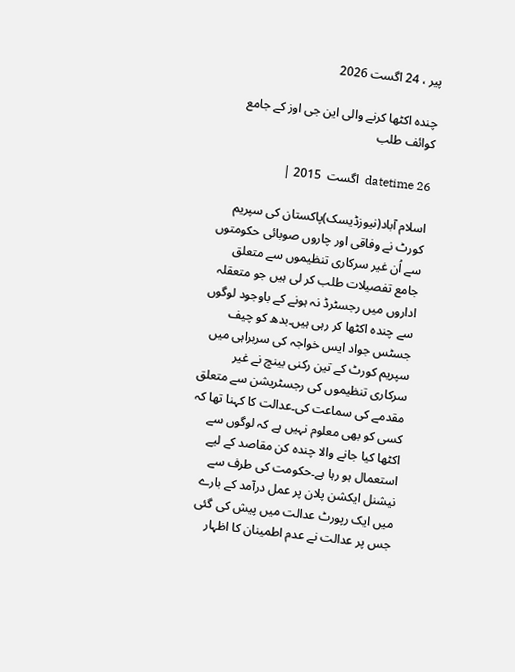پیر ، 24 اگست 2026

چندہ اکٹھا کرنے والی این جی اوز کے جامع کوائف طلب

datetime 26  اگست  2015 |

اسلام آباد(نیوزڈیسک)پاکستان کی سپریم کورٹ نے وفاقی اور چاروں صوبائی حکومتوں سے اُن غیر سرکاری تنظیموں سے متعلق جامع تفصیلات طلب کر لی ہیں جو متعقلہ اداروں میں رجسٹرڈ نہ ہونے کے باوجود لوگوں سے چندہ اکٹھا کر رہی ہیں۔بدھ کو چیف جسٹس جواد ایس خواجہ کی سربراہی میں سپریم کورٹ کے تین رکنی بینچ نے غیر سرکاری تنظیموں کی رجسٹریشن سے متعلق مقدمے کی سماعت کی۔عدالت کا کہنا تھا کہ کسی کو بھی معلوم نہیں ہے کہ لوگوں سے اکٹھا کیا جانے والا چندہ کن مقاصد کے لیے استعمال ہو رہا ہے۔حکومت کی طرف سے نیشنل ایکشن پلان پر عمل درآمد کے بارے میں ایک رپورٹ عدالت میں پیش کی گئی جس پر عدالت نے عدم اطمینان کا اظہار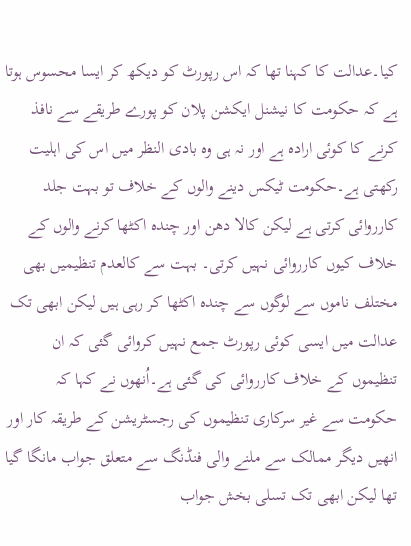کیا۔عدالت کا کہنا تھا کہ اس رپورٹ کو دیکھ کر ایسا محسوس ہوتا ہے کہ حکومت کا نیشنل ایکشن پلان کو پورے طریقے سے نافذ کرنے کا کوئی ارادہ ہے اور نہ ہی وہ بادی النظر میں اس کی اہلیت رکھتی ہے۔حکومت ٹیکس دینے والوں کے خلاف تو بہت جلد کارروائی کرتی ہے لیکن کالا دھن اور چندہ اکٹھا کرنے والوں کے خلاف کیوں کارروائی نہیں کرتی۔ بہت سے کالعدم تنظیمیں بھی مختلف ناموں سے لوگوں سے چندہ اکٹھا کر رہی ہیں لیکن ابھی تک عدالت میں ایسی کوئی رپورٹ جمع نہیں کروائی گئی کہ ان تنظیموں کے خلاف کارروائی کی گئی ہے۔اُنھوں نے کہا کہ حکومت سے غیر سرکاری تنظیموں کی رجسٹریشن کے طریقہ کار اور انھیں دیگر ممالک سے ملنے والی فنڈنگ سے متعلق جواب مانگا گیا تھا لیکن ابھی تک تسلی بخش جواب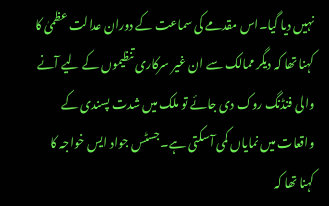نہیں دیا گیا۔اس مقدمے کی سماعت کے دوران عدالت عظمیٰ کا کہنا تھا کہ دیگر ممالک سے ان غیر سرکاری تنظیموں کے لیے آنے والی فنڈنگ روک دی جائے تو ملک میں شدت پسندی کے واقعات میں نمایاں کمی آسکتی ہے۔جسٹس جواد ایس خواجہ کا کہنا تھا کہ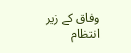وفاق کے زیر انتظام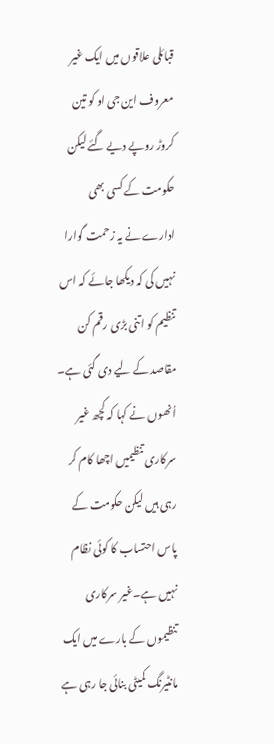قبائلی علاقوں میں ایک غیر معروف این جی او کو تین کروڑ روپے دیے گئے لیکن حکومت کے کسی بھی ادارے نے یہ زحمت گوارا نہیں کی کہ دیکھا جائے کہ اس تنظیم کو اتنی بڑی رقم کن مقاصد کے لیے دی گئی ہے۔
اُنھوں نے کہا کہ کچھ غیر سرکاری تنظیمیں اچھا کام کر رہی ہیں لیکن حکومت کے پاس احتساب کا کوئی نظام نہیں ہے۔غیر سرکاری تنظیموں کے بارے میں ایک مانٹیرنگ کمیٹی بنائی جا رہی ہے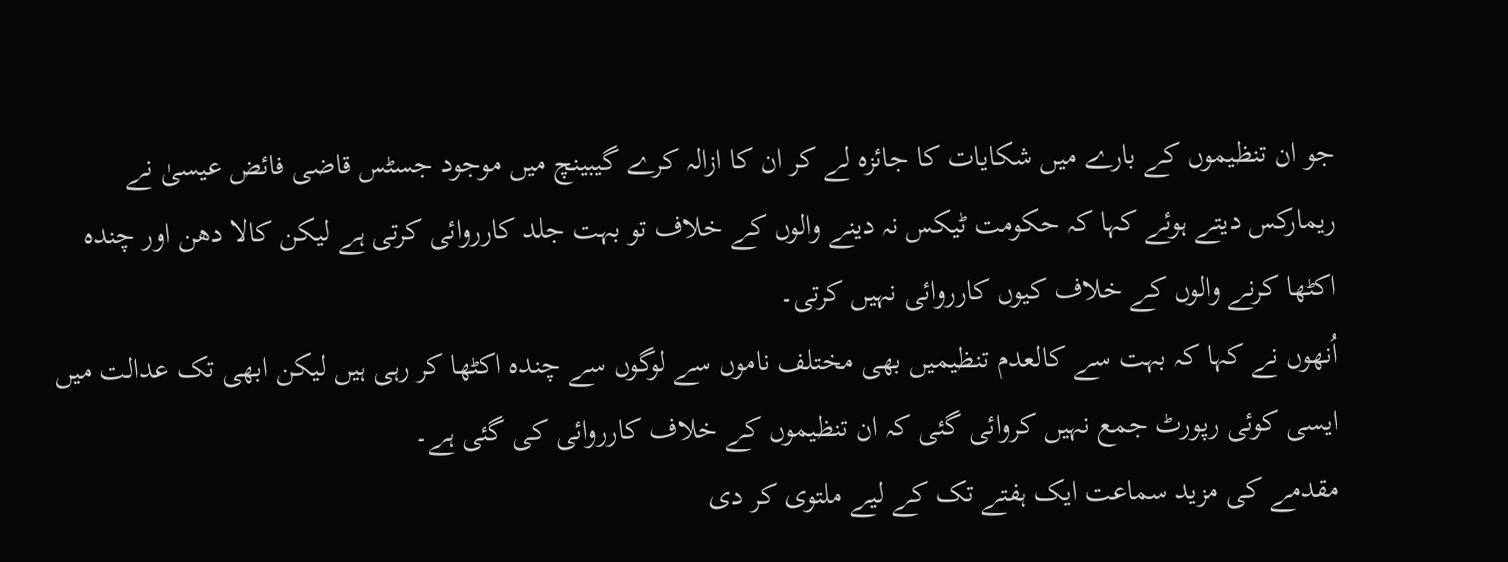جو ان تنظیموں کے بارے میں شکایات کا جائزہ لے کر ان کا ازالہ کرے گیبینچ میں موجود جسٹس قاضی فائض عیسیٰ نے ریمارکس دیتے ہوئے کہا کہ حکومت ٹیکس نہ دینے والوں کے خلاف تو بہت جلد کارروائی کرتی ہے لیکن کالا دھن اور چندہ اکٹھا کرنے والوں کے خلاف کیوں کارروائی نہیں کرتی۔
اُنھوں نے کہا کہ بہت سے کالعدم تنظیمیں بھی مختلف ناموں سے لوگوں سے چندہ اکٹھا کر رہی ہیں لیکن ابھی تک عدالت میں ایسی کوئی رپورٹ جمع نہیں کروائی گئی کہ ان تنظیموں کے خلاف کارروائی کی گئی ہے۔
مقدمے کی مزید سماعت ایک ہفتے تک کے لیے ملتوی کر دی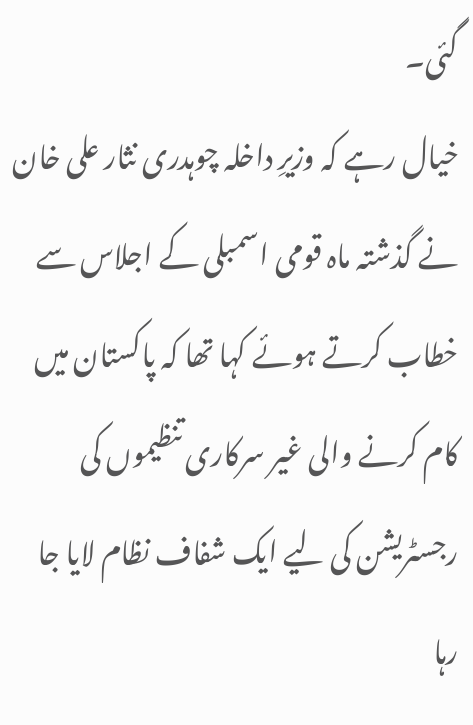گئی۔
خیال رہے کہ وزیرِ داخلہ چوہدری نثار علی خان نے گذشتہ ماہ قومی اسمبلی کے اجلاس سے خطاب کرتے ہوئے کہا تھا کہ پاکستان میں کام کرنے والی غیر سرکاری تنظیموں کی رجسٹریشن کی لیے ایک شفاف نظام لایا جا رہا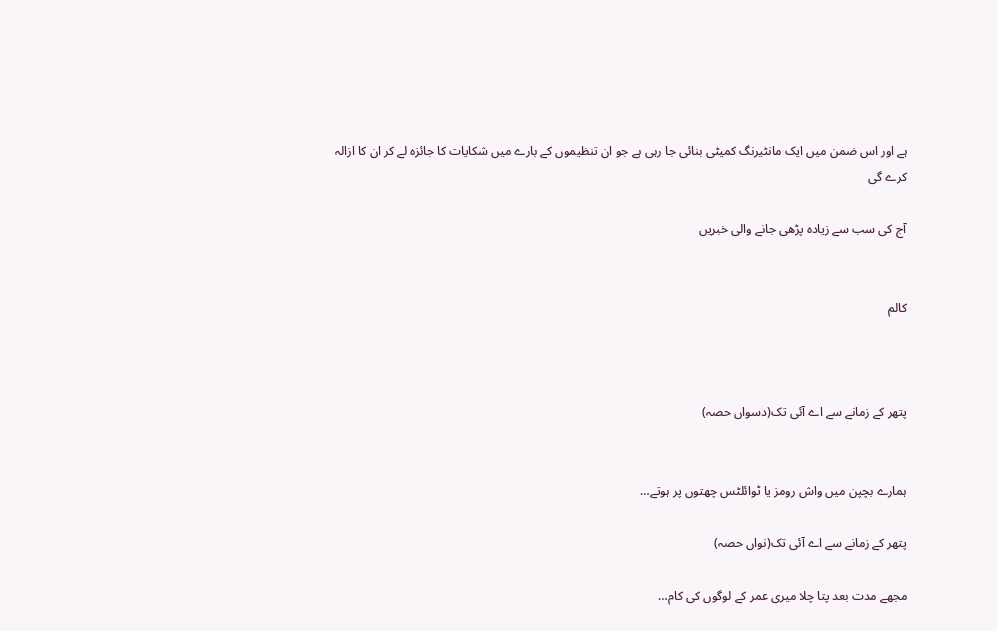ہے اور اس ضمن میں ایک مانٹیرنگ کمیٹی بنائی جا رہی ہے جو ان تنظیموں کے بارے میں شکایات کا جائزہ لے کر ان کا ازالہ کرے گی

آج کی سب سے زیادہ پڑھی جانے والی خبریں


کالم



پتھر کے زمانے سے اے آئی تک(دسواں حصہ)


ہمارے بچپن میں واش رومز یا ٹوائلٹس چھتوں پر ہوتے…

پتھر کے زمانے سے اے آئی تک(نواں حصہ)

مجھے مدت بعد پتا چلا میری عمر کے لوگوں کی کام…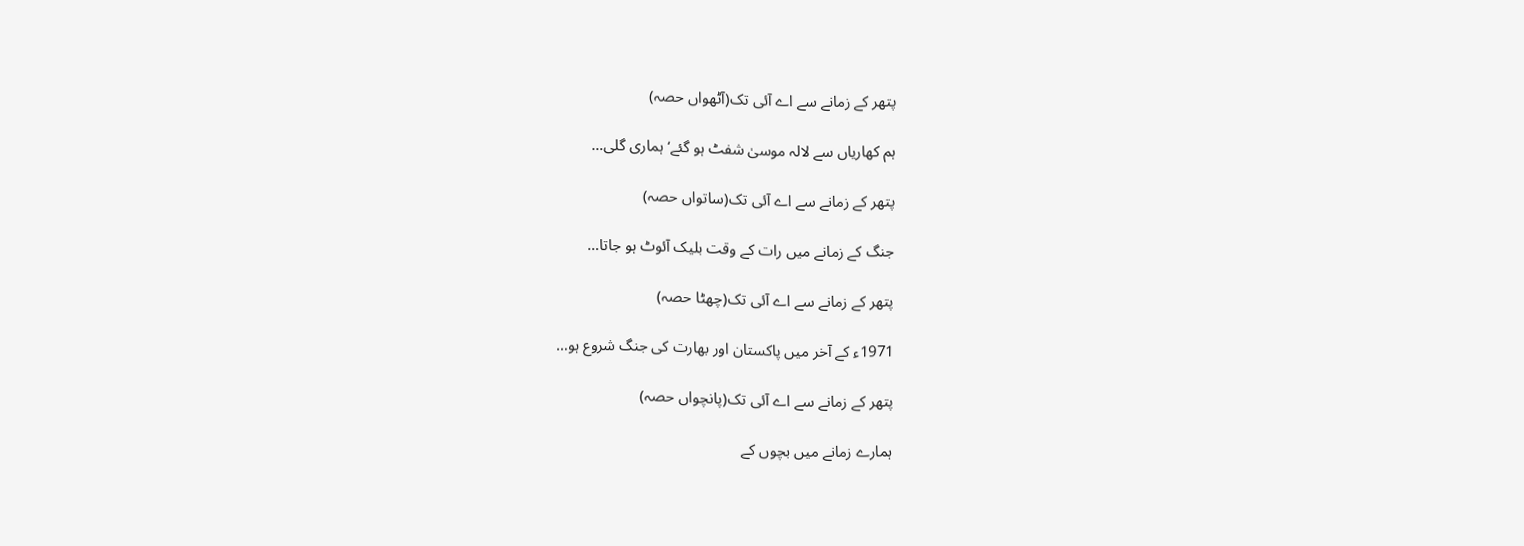پتھر کے زمانے سے اے آئی تک(آٹھواں حصہ)

ہم کھاریاں سے لالہ موسیٰ شفٹ ہو گئے‘ ہماری گلی…

پتھر کے زمانے سے اے آئی تک(ساتواں حصہ)

جنگ کے زمانے میں رات کے وقت بلیک آئوٹ ہو جاتا…

پتھر کے زمانے سے اے آئی تک(چھٹا حصہ)

1971ء کے آخر میں پاکستان اور بھارت کی جنگ شروع ہو…

پتھر کے زمانے سے اے آئی تک(پانچواں حصہ)

ہمارے زمانے میں بچوں کے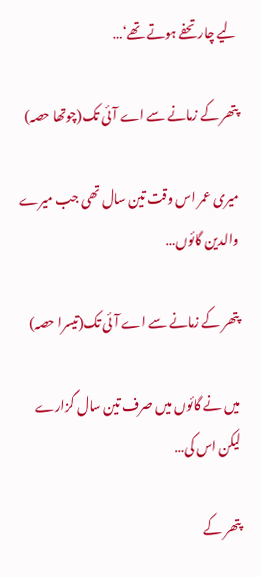لیے چار تحفے ہوتے تھے‘…

پتھر کے زمانے سے اے آئی تک(چوتھا حصہ)

میری عمر اس وقت تین سال تھی جب میرے والدین گائوں…

پتھر کے زمانے سے اے آئی تک(تیسرا حصہ)

میں نے گائوں میں صرف تین سال گزارے لیکن اس کی…

پتھر کے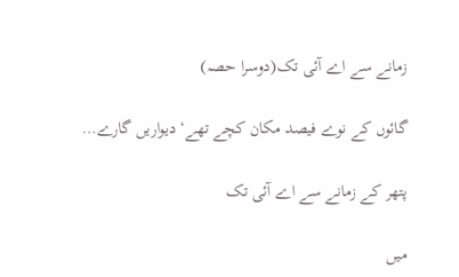زمانے سے اے آئی تک(دوسرا حصہ)

گائوں کے نوے فیصد مکان کچے تھے‘ دیواریں گارے…

پتھر کے زمانے سے اے آئی تک

میں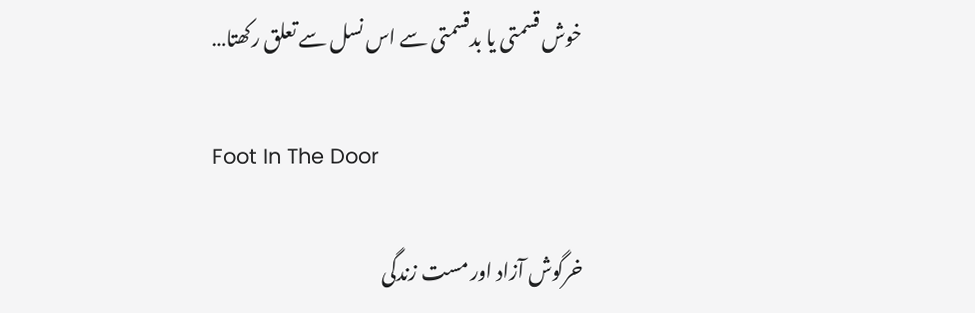خوش قسمتی یا بدقسمتی سے اس نسل سے تعلق رکھتا…

Foot In The Door

خرگوش آزاد اور مست زندگی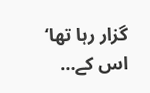گزار رہا تھا‘ اس کے…